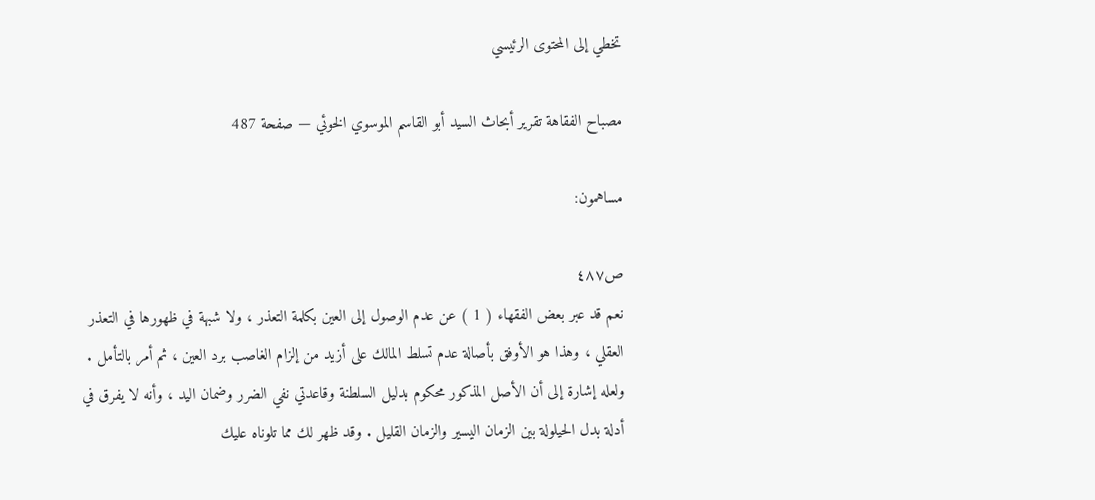تخطي إلى المحتوى الرئيسي

مصباح الفقاهة تقرير أبحاث السيد أبو القاسم الموسوي الخوئي — صفحة 487

مساهمون:

ص٤٨٧
نعم قد عبر بعض الفقهاء ( 1 ) عن عدم الوصول إلى العين بكلمة التعذر ، ولا شبهة في ظهورها في التعذر العقلي ، وهذا هو الأوفق بأصالة عدم تسلط المالك على أزيد من إلزام الغاصب برد العين ، ثم أمر بالتأمل . ولعله إشارة إلى أن الأصل المذكور محكوم بدليل السلطنة وقاعدتي نفي الضرر وضمان اليد ، وأنه لا يفرق في أدلة بدل الحيلولة بين الزمان اليسير والزمان القليل . وقد ظهر لك مما تلوناه عليك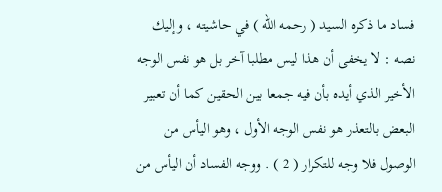فساد ما ذكره السيد ( رحمه الله ) في حاشيته ، وإليك نصه : لا يخفى أن هذا ليس مطلبا آخر بل هو نفس الوجه الأخير الذي أيده بأن فيه جمعا بين الحقين كما أن تعبير البعض بالتعذر هو نفس الوجه الأول ، وهو اليأس من الوصول فلا وجه للتكرار ( 2 ) . ووجه الفساد أن اليأس من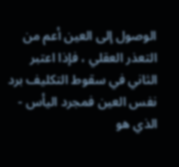الوصول إلى العين أعم من التعذر العقلي ، فإذا اعتبر الثاني في سقوط التكليف برد نفس العين فمجرد اليأس - الذي هو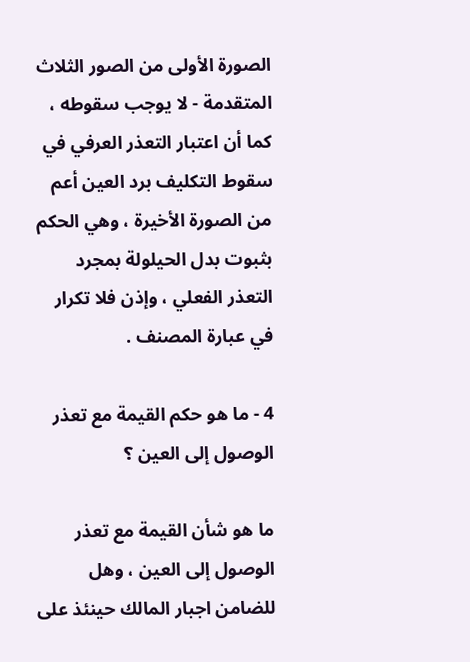الصورة الأولى من الصور الثلاث المتقدمة - لا يوجب سقوطه ، كما أن اعتبار التعذر العرفي في سقوط التكليف برد العين أعم من الصورة الأخيرة ، وهي الحكم بثبوت بدل الحيلولة بمجرد التعذر الفعلي ، وإذن فلا تكرار في عبارة المصنف .

4 - ما هو حكم القيمة مع تعذر الوصول إلى العين ؟

ما هو شأن القيمة مع تعذر الوصول إلى العين ، وهل للضامن اجبار المالك حينئذ على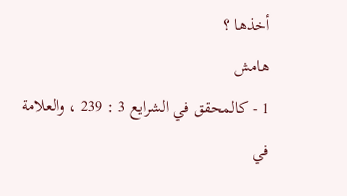أخذها ؟
هامش
1 - كالمحقق في الشرايع 3 : 239 ، والعلامة في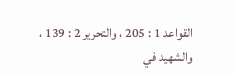القواعد 1 : 205 ، والتحرير 2 : 139 ، والشهيد في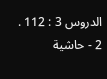الدروس 3 : 112 . 2 - حاشية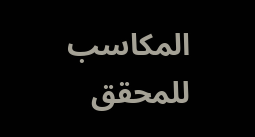المكاسب للمحقق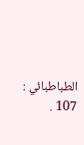الطباطبائي : 107 .